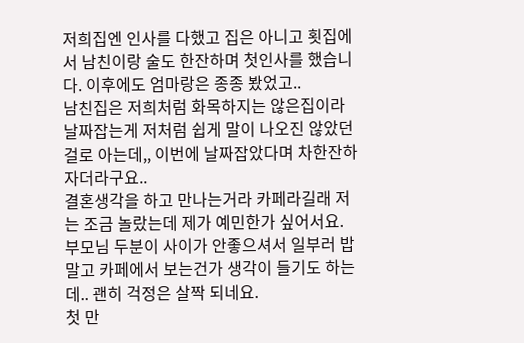저희집엔 인사를 다했고 집은 아니고 횟집에서 남친이랑 술도 한잔하며 첫인사를 했습니다. 이후에도 엄마랑은 종종 봤었고..
남친집은 저희처럼 화목하지는 않은집이라 날짜잡는게 저처럼 쉽게 말이 나오진 않았던걸로 아는데,, 이번에 날짜잡았다며 차한잔하자더라구요..
결혼생각을 하고 만나는거라 카페라길래 저는 조금 놀랐는데 제가 예민한가 싶어서요.
부모님 두분이 사이가 안좋으셔서 일부러 밥말고 카페에서 보는건가 생각이 들기도 하는데.. 괜히 걱정은 살짝 되네요.
첫 만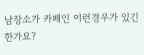남장소가 카페인 이런경우가 있긴한가요?